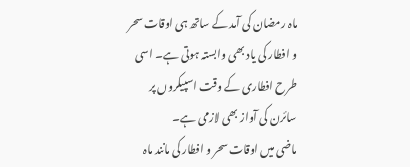ماہ رمضان کی آمد کے ساتھ ہی اوقات سحر و افطار کی یاد بھی وابستہ ہوتی ہے۔ اسی طرح افطاری کے وقت اسپیکروں پر سائرن کی آواز بھی لازمی ہے۔
ماضی میں اوقات سحر و افطار کی مانند ماہ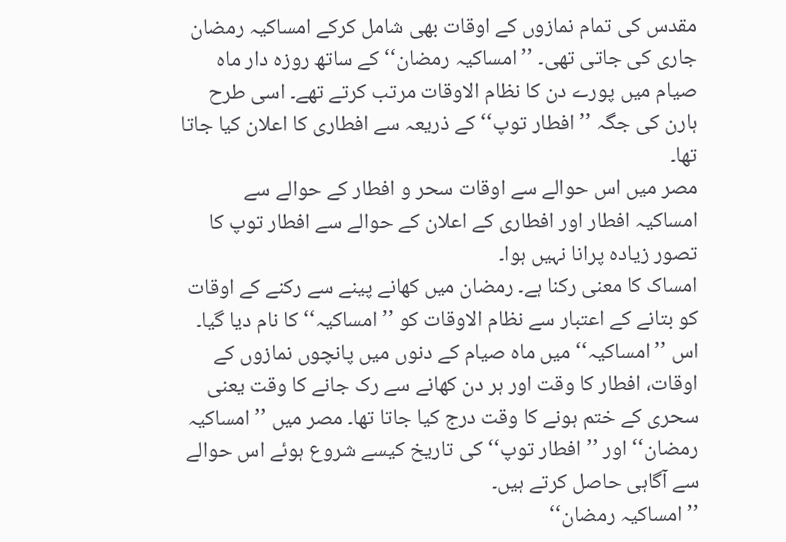مقدس کی تمام نمازوں کے اوقات بھی شامل کرکے امساکیہ رمضان جاری کی جاتی تھی۔ ’’امساکیہ رمضان‘‘ کے ساتھ روزہ دار ماہ صیام میں پورے دن کا نظام الاوقات مرتب کرتے تھے۔ اسی طرح ہارن کی جگہ ’’افطار توپ‘‘ کے ذریعہ سے افطاری کا اعلان کیا جاتا تھا۔
مصر میں اس حوالے سے اوقات سحر و افطار کے حوالے سے امساکیہ افطار اور افطاری کے اعلان کے حوالے سے افطار توپ کا تصور زیادہ پرانا نہیں ہوا۔
امساک کا معنی رکنا ہے۔ رمضان میں کھانے پینے سے رکنے کے اوقات کو بتانے کے اعتبار سے نظام الاوقات کو ’’ امساکیہ‘‘ کا نام دیا گیا۔ اس ’’امساکیہ‘‘ میں ماہ صیام کے دنوں میں پانچوں نمازوں کے اوقات، افطار کا وقت اور ہر دن کھانے سے رک جانے کا وقت یعنی سحری کے ختم ہونے کا وقت درج کیا جاتا تھا۔ مصر میں ’’امساکیہ رمضان‘‘ اور ’’ افطار توپ‘‘ کی تاریخ کیسے شروع ہوئے اس حوالے سے آگاہی حاصل کرتے ہیں۔
’’امساکیہ رمضان‘‘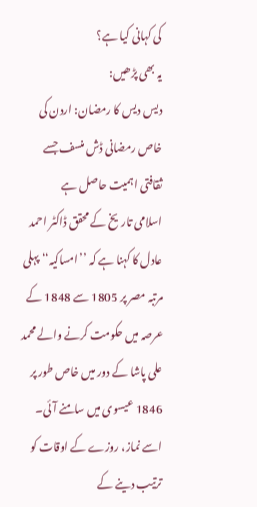کی کہانی کیا ہے؟
یہ بھی پڑھیں:
دیس دیس کا رمضان: اردن کی خاص رمضانی ڈش منسف جسے ثقافتی اہمیت حاصل ہے
اسلامی تاریخ کے محقق ڈاکٹر احمد عادل کا کہنا ہے کہ ’’امساکیہ‘‘ پہلی مرتبہ مصر پر 1805 سے 1848 کے عرصہ میں حکومت کرنے والے محمد علی پاشا کے دور میں خاص طور پر 1846 عیسوی میں سامنے آئی۔ اسے نماز، روزے کے اوقات کو ترتیب دینے کے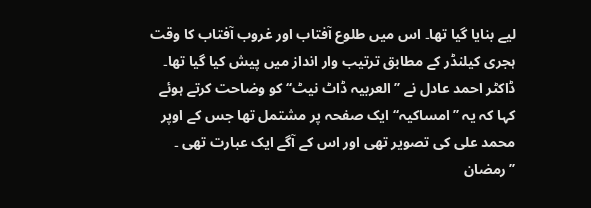لیے بنایا گیا تھا۔ اس میں طلوع آفتاب اور غروب آفتاب کا وقت ہجری کیلنڈر کے مطابق ترتیب وار انداز میں پیش کیا گیا تھا۔
ڈاکٹر احمد عادل نے ’’العربیہ ڈاٹ نیٹ‘‘ کو وضاحت کرتے ہوئے کہا کہ یہ ’’امساکیہ‘‘ ایک صفحہ پر مشتمل تھا جس کے اوپر محمد علی کی تصویر تھی اور اس کے آگے ایک عبارت تھی ۔ ’’رمضان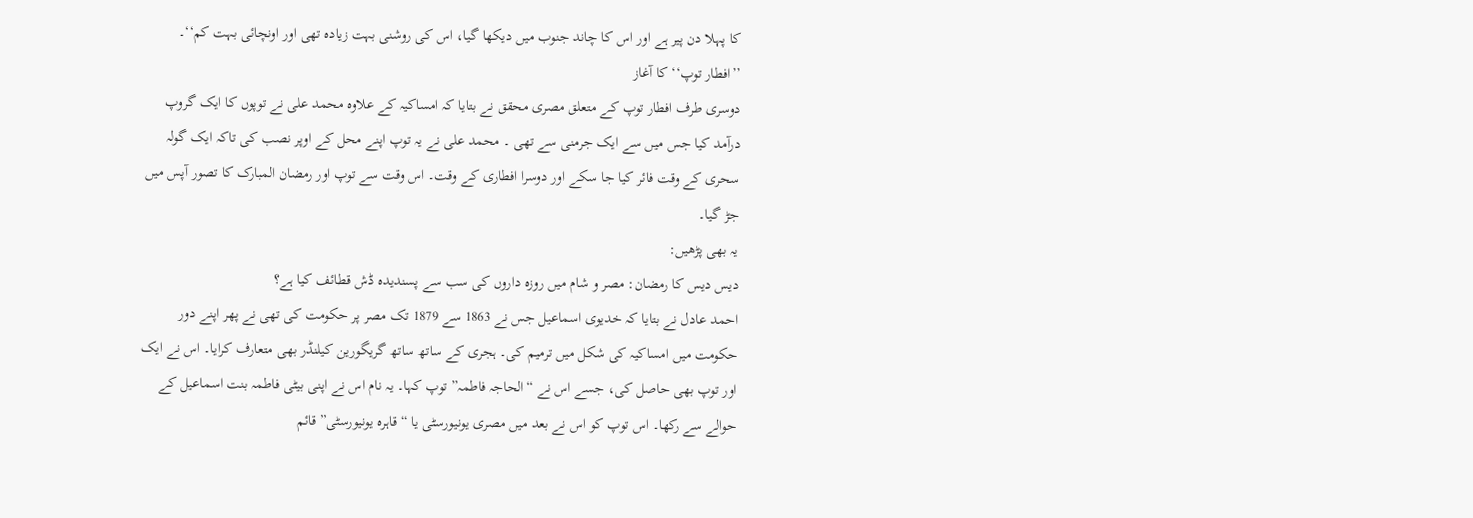کا پہلا دن پیر ہے اور اس کا چاند جنوب میں دیکھا گیا، اس کی روشنی بہت زیادہ تھی اور اونچائی بہت کم‘‘۔
’’افطار توپ‘‘ کا آغاز
دوسری طرف افطار توپ کے متعلق مصری محقق نے بتایا کہ امساکیہ کے علاوہ محمد علی نے توپوں کا ایک گروپ درآمد کیا جس میں سے ایک جرمنی سے تھی ۔ محمد علی نے یہ توپ اپنے محل کے اوپر نصب کی تاکہ ایک گولہ سحری کے وقت فائر کیا جا سکے اور دوسرا افطاری کے وقت۔ اس وقت سے توپ اور رمضان المبارک کا تصور آپس میں جڑ گیا۔
یہ بھی پڑھیں:
دیس دیس کا رمضان: مصر و شام میں روزہ داروں کی سب سے پسندیدہ ڈش قطائف کیا ہے؟
احمد عادل نے بتایا کہ خدیوی اسماعیل جس نے 1863 سے 1879 تک مصر پر حکومت کی تھی نے پھر اپنے دور حکومت میں امساکیہ کی شکل میں ترمیم کی۔ ہجری کے ساتھ ساتھ گریگورین کیلنڈر بھی متعارف کرایا۔ اس نے ایک اور توپ بھی حاصل کی، جسے اس نے “الحاجہ فاطمہ” توپ کہا۔ یہ نام اس نے اپنی بیٹی فاطمہ بنت اسماعیل کے حوالے سے رکھا۔ اس توپ کو اس نے بعد میں مصری یونیورسٹی یا “قاہرہ یونیورسٹی” قائم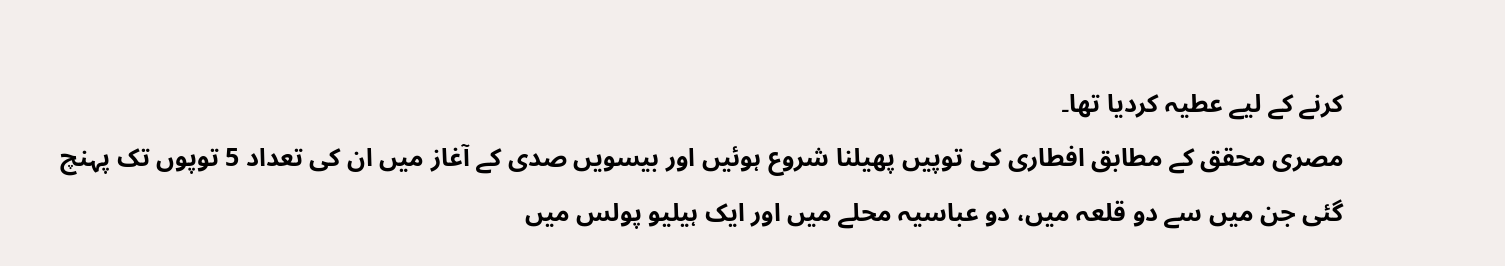کرنے کے لیے عطیہ کردیا تھا۔
مصری محقق کے مطابق افطاری کی توپیں پھیلنا شروع ہوئیں اور بیسویں صدی کے آغاز میں ان کی تعداد 5 توپوں تک پہنچ گئی جن میں سے دو قلعہ میں، دو عباسیہ محلے میں اور ایک ہیلیو پولس میں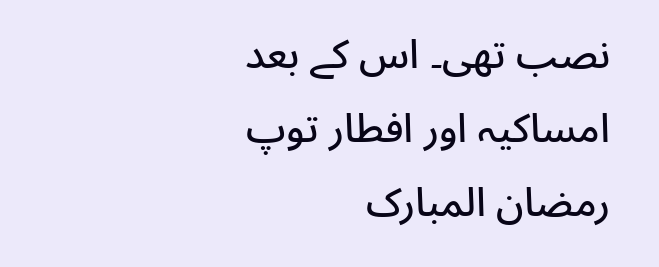نصب تھی۔ اس کے بعد امساکیہ اور افطار توپ رمضان المبارک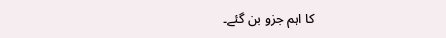کا اہم جزو بن گئے۔